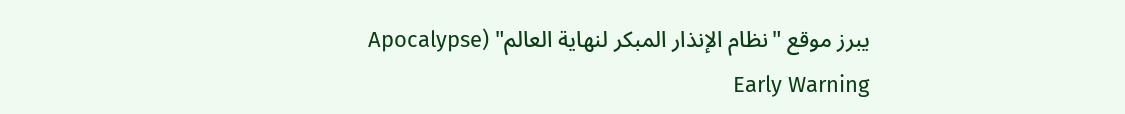يبرز موقع "نظام الإنذار المبكر لنهاية العالم" (Apocalypse Early Warning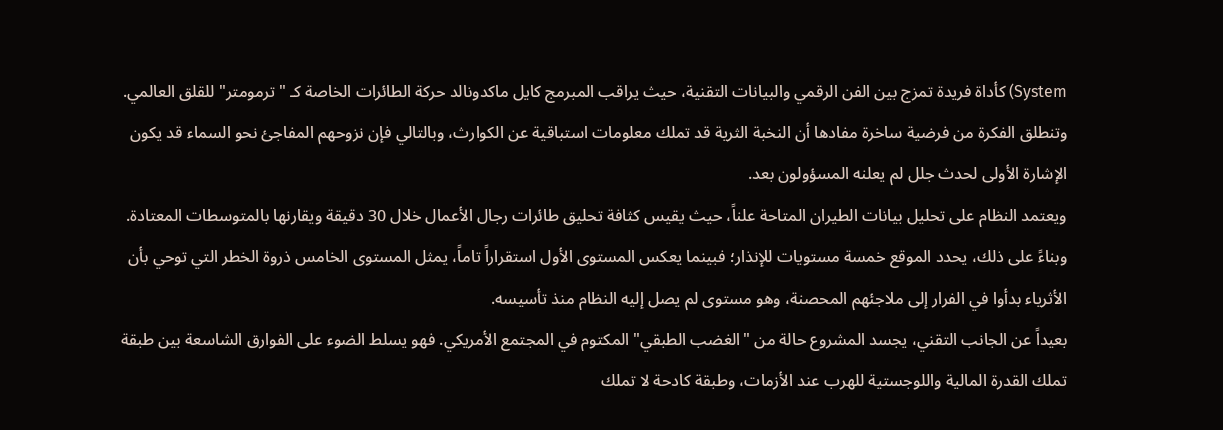System) كأداة فريدة تمزج بين الفن الرقمي والبيانات التقنية، حيث يراقب المبرمج كايل ماكدونالد حركة الطائرات الخاصة كـ "ترمومتر" للقلق العالمي.
وتنطلق الفكرة من فرضية ساخرة مفادها أن النخبة الثرية قد تملك معلومات استباقية عن الكوارث، وبالتالي فإن نزوحهم المفاجئ نحو السماء قد يكون الإشارة الأولى لحدث جلل لم يعلنه المسؤولون بعد.
ويعتمد النظام على تحليل بيانات الطيران المتاحة علناً، حيث يقيس كثافة تحليق طائرات رجال الأعمال خلال 30 دقيقة ويقارنها بالمتوسطات المعتادة.
وبناءً على ذلك، يحدد الموقع خمسة مستويات للإنذار؛ فبينما يعكس المستوى الأول استقراراً تاماً، يمثل المستوى الخامس ذروة الخطر التي توحي بأن الأثرياء بدأوا في الفرار إلى ملاجئهم المحصنة، وهو مستوى لم يصل إليه النظام منذ تأسيسه.
بعيداً عن الجانب التقني، يجسد المشروع حالة من "الغضب الطبقي" المكتوم في المجتمع الأمريكي. فهو يسلط الضوء على الفوارق الشاسعة بين طبقة تملك القدرة المالية واللوجستية للهرب عند الأزمات، وطبقة كادحة لا تملك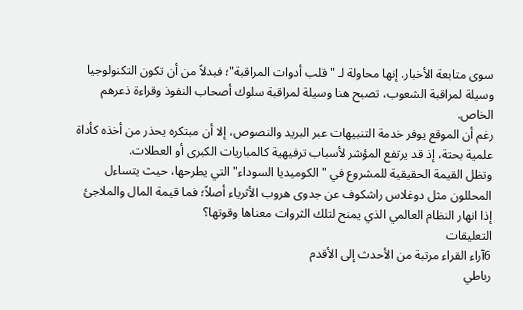سوى متابعة الأخبار. إنها محاولة لـ "قلب أدوات المراقبة"؛ فبدلاً من أن تكون التكنولوجيا وسيلة لمراقبة الشعوب، تصبح هنا وسيلة لمراقبة سلوك أصحاب النفوذ وقراءة ذعرهم الخاص.
رغم أن الموقع يوفر خدمة التنبيهات عبر البريد والنصوص، إلا أن مبتكره يحذر من أخذه كأداة علمية بحتة، إذ قد يرتفع المؤشر لأسباب ترفيهية كالمباريات الكبرى أو العطلات.
وتظل القيمة الحقيقية للمشروع في "الكوميديا السوداء" التي يطرحها، حيث يتساءل المحللون مثل دوغلاس راشكوف عن جدوى هروب الأثرياء أصلاً؛ فما قيمة المال والملاجئ إذا انهار النظام العالمي الذي يمنح لتلك الثروات معناها وقوتها؟
التعليقات
6آراء القراء مرتبة من الأحدث إلى الأقدم
رباطي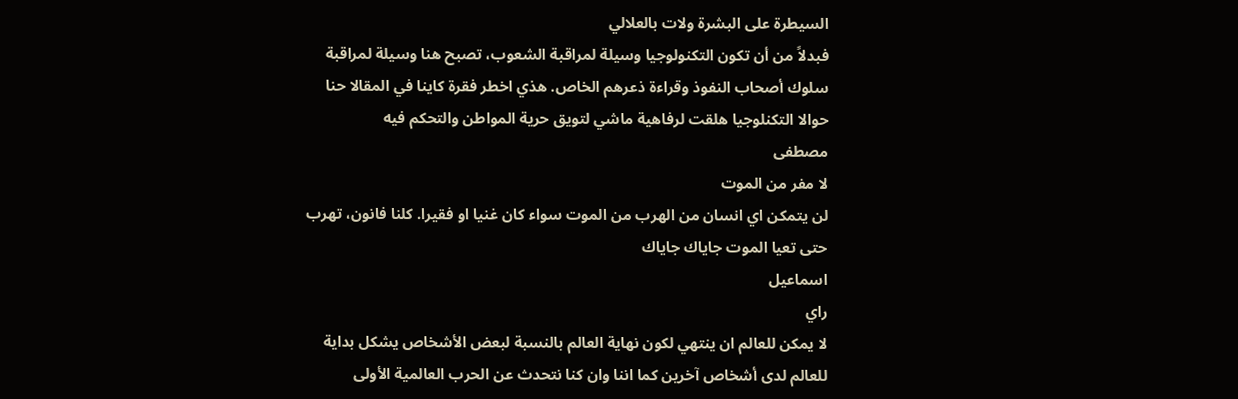السيطرة على البشرة ولات بالعلالي
فبدلاً من أن تكون التكنولوجيا وسيلة لمراقبة الشعوب، تصبح هنا وسيلة لمراقبة سلوك أصحاب النفوذ وقراءة ذعرهم الخاص. هذي اخطر فقرة كاينا في المقالا حنا حوالا التكنلوجيا هلقت لرفاهية ماشي لتويق حرية المواطن والتحكم فيه
مصطفى
لا مفر من الموت
لن يتمكن اي انسان من الهرب من الموت سواء كان غنيا او فقيرا. كلنا فانون، تهرب حتى تعيا الموت جاياك جاياك
اسماعيل
راي
لا يمكن للعالم ان ينتهي لكون نهاية العالم بالنسبة لبعض الأشخاص يشكل بداية للعالم لدى أشخاص آخرين كما اننا وان كنا نتحدث عن الحرب العالمية الأولى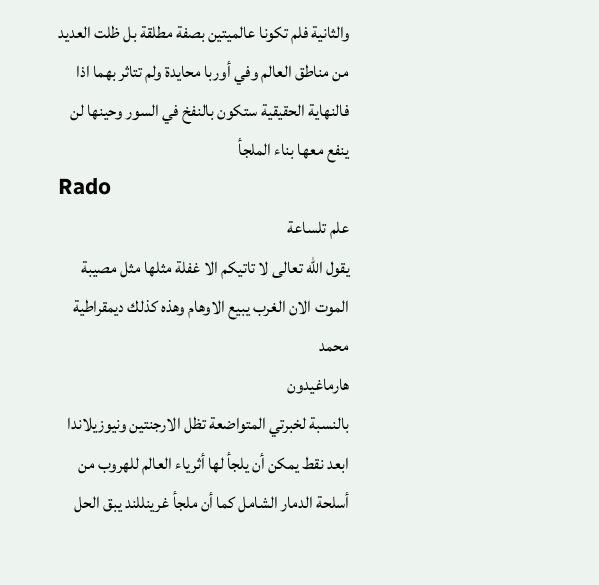والثانية فلم تكونا عالميتين بصفة مطلقة بل ظلت العديد من مناطق العالم وفي أوربا محايدة ولم تتاثر بهما اذا فالنهاية الحقيقية ستكون بالنفخ في السور وحينها لن ينفع معها بناء الملجأ
Rado
علم تلساعة
يقول الله تعالى لا تاتيكم الا غفلة مثلها مثل مصيبة الموت الان الغرب يبيع الاوهام وهذه كذلك ديمقراطية
محمد
هارماغيدون
بالنسبة لخبرتي المتواضعة تظل الارجنتين ونيوزيلاندا ابعد نقط يمكن أن يلجأ لها أثرياء العالم للهروب من أسلحة الدمار الشامل كما أن ملجأ غرينللند يبق الحل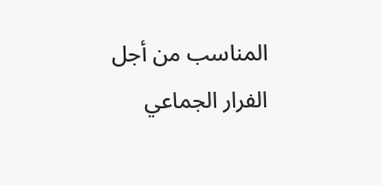المناسب من أجل الفرار الجماعي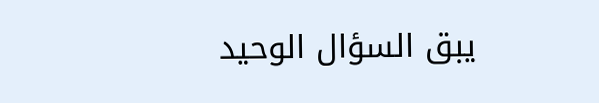يبق السؤال الوحيد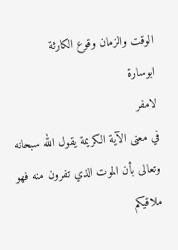الوقت والزمان وقوع الكارثة
ابوسارة
لامفر
في معنى الآية الكريمة يقول الله سبحانه وتعالى بأن الموت الذي تفرون منه فهو ملاقيكم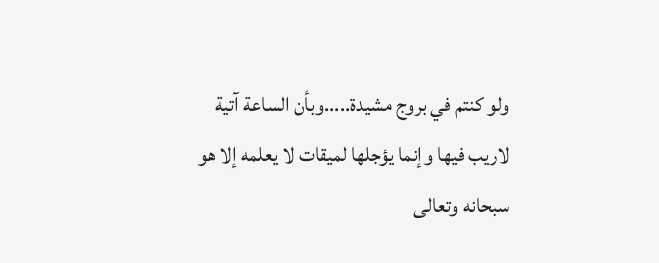ولو كنتم في بروج مشيدة.....وبأن الساعة آتية لاريب فيها وإنما يؤجلها لميقات لا يعلمه إلا هو سبحانه وتعالى